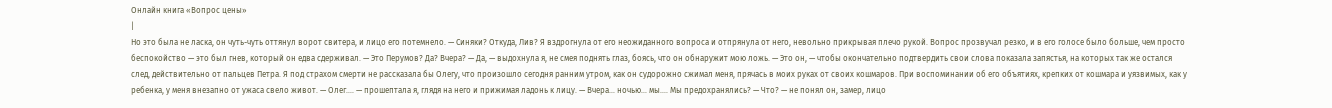Онлайн книга «Вопрос цены»
|
Но это была не ласка, он чуть-чуть оттянул ворот свитера, и лицо его потемнело. — Синяки? Откуда, Лив? Я вздрогнула от его неожиданного вопроса и отпрянула от него, невольно прикрывая плечо рукой. Вопрос прозвучал резко, и в его голосе было больше, чем просто беспокойство — это был гнев, который он едва сдерживал. — Это Перумов? Да? Вчера? — Да, — выдохнула я, не смея поднять глаз, боясь, что он обнаружит мою ложь. — Это он, — чтобы окончательно подтвердить свои слова показала запястья, на которых так же остался след, действительно от пальцев Петра. Я под страхом смерти не рассказала бы Олегу, что произошло сегодня ранним утром, как он судорожно сжимал меня, прячась в моих руках от своих кошмаров. При воспоминании об его объятиях, крепких от кошмара и уязвимых, как у ребенка, у меня внезапно от ужаса свело живот. — Олег…. — прошептала я, глядя на него и прижимая ладонь к лицу. — Вчера… ночью… мы…. Мы предохранялись? — Что? — не понял он, замер, лицо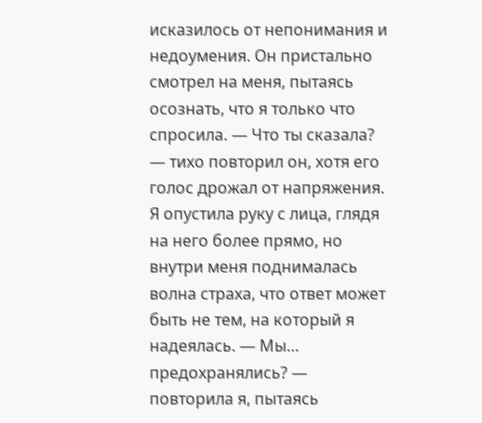исказилось от непонимания и недоумения. Он пристально смотрел на меня, пытаясь осознать, что я только что спросила. — Что ты сказала? — тихо повторил он, хотя его голос дрожал от напряжения. Я опустила руку с лица, глядя на него более прямо, но внутри меня поднималась волна страха, что ответ может быть не тем, на который я надеялась. — Мы… предохранялись? — повторила я, пытаясь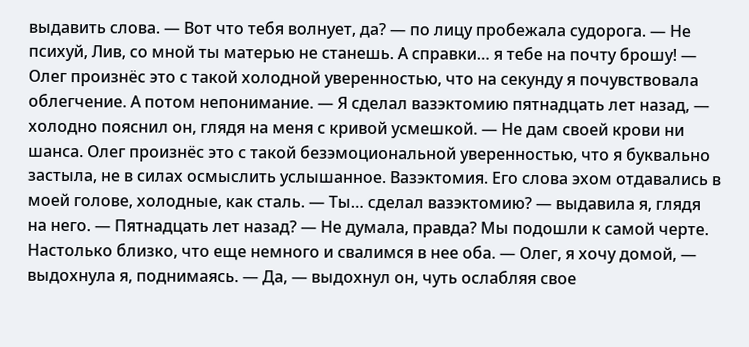выдавить слова. — Вот что тебя волнует, да? — по лицу пробежала судорога. — Не психуй, Лив, со мной ты матерью не станешь. А справки… я тебе на почту брошу! — Олег произнёс это с такой холодной уверенностью, что на секунду я почувствовала облегчение. А потом непонимание. — Я сделал вазэктомию пятнадцать лет назад, — холодно пояснил он, глядя на меня с кривой усмешкой. — Не дам своей крови ни шанса. Олег произнёс это с такой безэмоциональной уверенностью, что я буквально застыла, не в силах осмыслить услышанное. Вазэктомия. Его слова эхом отдавались в моей голове, холодные, как сталь. — Ты… сделал вазэктомию? — выдавила я, глядя на него. — Пятнадцать лет назад? — Не думала, правда? Мы подошли к самой черте. Настолько близко, что еще немного и свалимся в нее оба. — Олег, я хочу домой, — выдохнула я, поднимаясь. — Да, — выдохнул он, чуть ослабляя свое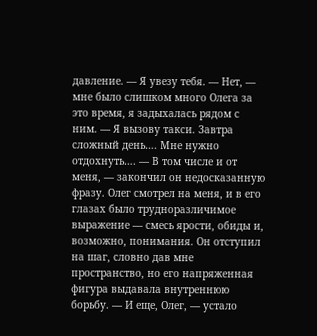давление. — Я увезу тебя. — Нет, — мне было слишком много Олега за это время, я задыхалась рядом с ним. — Я вызову такси. Завтра сложный день…. Мне нужно отдохнуть…. — В том числе и от меня, — закончил он недосказанную фразу. Олег смотрел на меня, и в его глазах было трудноразличимое выражение — смесь ярости, обиды и, возможно, понимания. Он отступил на шаг, словно дав мне пространство, но его напряженная фигура выдавала внутреннюю борьбу. — И еще, Олег, — устало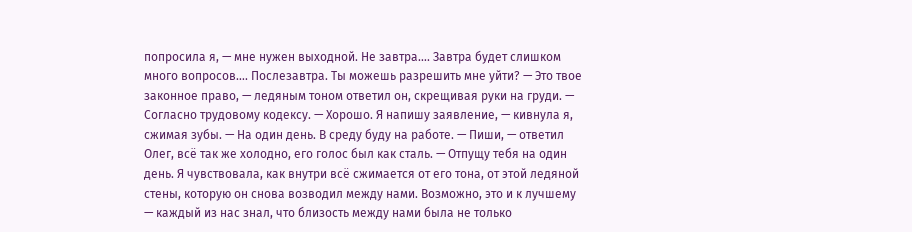попросила я, — мне нужен выходной. Не завтра…. Завтра будет слишком много вопросов…. Послезавтра. Ты можешь разрешить мне уйти? — Это твое законное право, — ледяным тоном ответил он, скрещивая руки на груди. — Согласно трудовому кодексу. — Хорошо. Я напишу заявление, — кивнула я, сжимая зубы. — На один день. В среду буду на работе. — Пиши, — ответил Олег, всё так же холодно, его голос был как сталь. — Отпущу тебя на один день. Я чувствовала, как внутри всё сжимается от его тона, от этой ледяной стены, которую он снова возводил между нами. Возможно, это и к лучшему — каждый из нас знал, что близость между нами была не только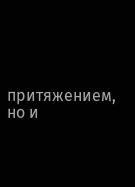притяжением, но и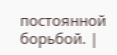постоянной борьбой. |